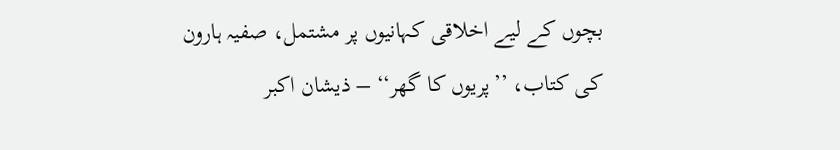بچوں کے لیے اخلاقی کہانیوں پر مشتمل، صفیہ ہارون کی کتاب، ’’پریوں کا گھر‘‘ – ذیشان اکبر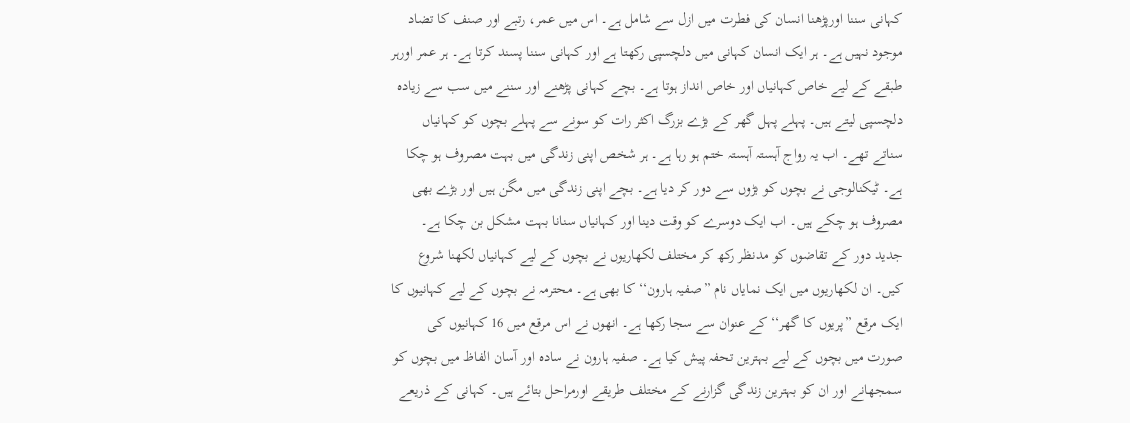کہانی سننا اورپڑھنا انسان کی فطرت میں ازل سے شامل ہے۔ اس میں عمر، رتبے اور صنف کا تضاد موجود نہیں ہے۔ ہر ایک انسان کہانی میں دلچسپی رکھتا ہے اور کہانی سننا پسند کرتا ہے۔ ہر عمر اورہر طبقے کے لیے خاص کہانیاں اور خاص انداز ہوتا ہے۔ بچے کہانی پڑھنے اور سننے میں سب سے زیادہ دلچسپی لیتے ہیں۔ پہلے پہل گھر کے بڑے بزرگ اکثر رات کو سونے سے پہلے بچوں کو کہانیاں سناتے تھے۔ اب یہ رواج آہستہ آہستہ ختم ہو رہا ہے۔ ہر شخص اپنی زندگی میں بہت مصروف ہو چکا ہے۔ ٹیکنالوجی نے بچوں کو بڑوں سے دور کر دیا ہے۔ بچے اپنی زندگی میں مگن ہیں اور بڑے بھی مصروف ہو چکے ہیں۔ اب ایک دوسرے کو وقت دینا اور کہانیاں سنانا بہت مشکل بن چکا ہے۔
جدید دور کے تقاضوں کو مدنظر رکھ کر مختلف لکھاریوں نے بچوں کے لیے کہانیاں لکھنا شروع کیں۔ ان لکھاریوں میں ایک نمایاں نام ”صفیہ ہارون‘‘ کا بھی ہے۔ محترمہ نے بچوں کے لیے کہانیوں کا ایک مرقع ”پریوں کا گھر‘‘ کے عنوان سے سجا رکھا ہے۔ انھوں نے اس مرقع میں 16 کہانیوں کی صورت میں بچوں کے لیے بہترین تحفہ پیش کیا ہے۔ صفیہ ہارون نے سادہ اور آسان الفاظ میں بچوں کو سمجھانے اور ان کو بہترین زندگی گزارنے کے مختلف طریقے اورمراحل بتائے ہیں۔ کہانی کے ذریعے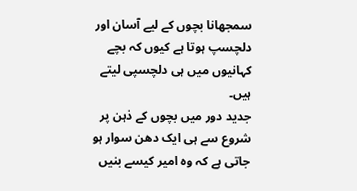سمجھانا بچوں کے لیے آسان اور دلچسپ ہوتا ہے کیوں کہ بچے کہانیوں میں ہی دلچسپی لیتے ہیں۔
جدید دور میں بچوں کے ذہن پر شروع سے ہی ایک دھن سوار ہو جاتی ہے کہ وہ امیر کیسے بنیں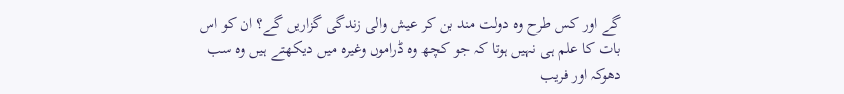گے اور کس طرح وہ دولت مند بن کر عیش والی زندگی گزاریں گے؟ ان کو اس بات کا علم ہی نہیں ہوتا کہ جو کچھ وہ ڈراموں وغیرہ میں دیکھتے ہیں وہ سب دھوکہ اور فریب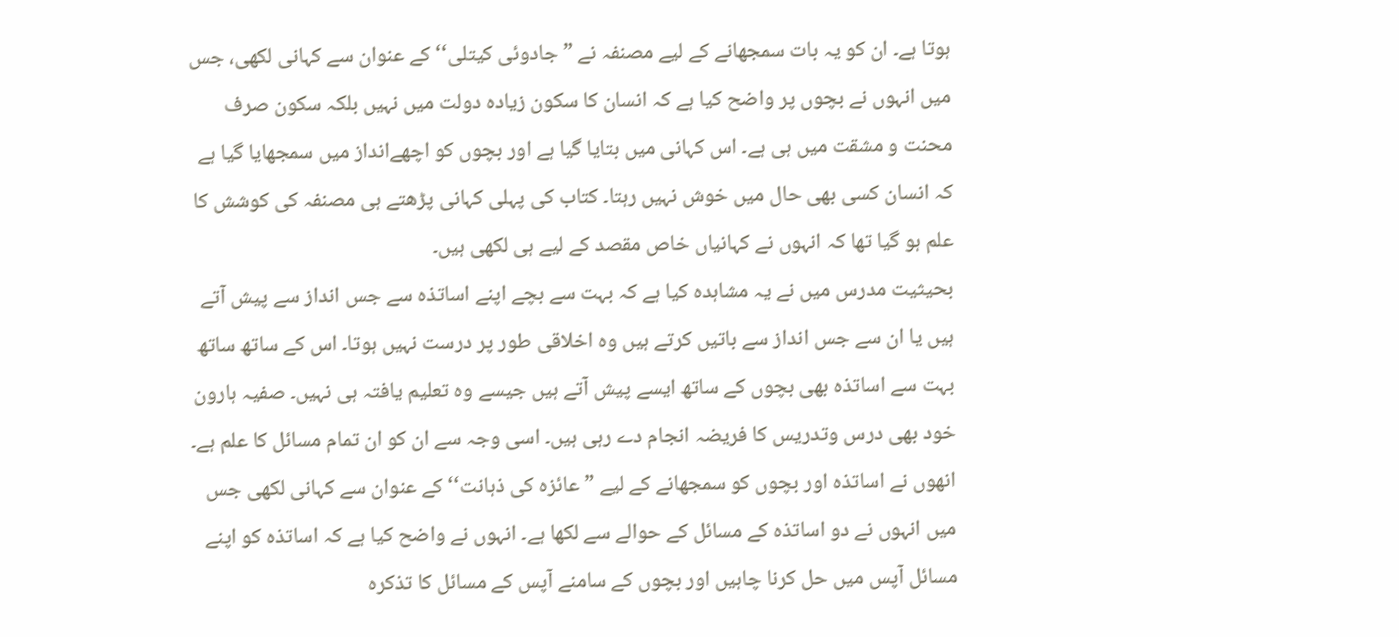ہوتا ہے۔ ان کو یہ بات سمجھانے کے لیے مصنفہ نے ”جادوئی کیتلی‘‘ کے عنوان سے کہانی لکھی، جس میں انہوں نے بچوں پر واضح کیا ہے کہ انسان کا سکون زیادہ دولت میں نہیں بلکہ سکون صرف محنت و مشقت میں ہی ہے۔ اس کہانی میں بتایا گیا ہے اور بچوں کو اچھےانداز میں سمجھایا گیا ہے کہ انسان کسی بھی حال میں خوش نہیں رہتا۔ کتاب کی پہلی کہانی پڑھتے ہی مصنفہ کی کوشش کا علم ہو گیا تھا کہ انہوں نے کہانیاں خاص مقصد کے لیے ہی لکھی ہیں۔
بحیثیت مدرس میں نے یہ مشاہدہ کیا ہے کہ بہت سے بچے اپنے اساتذہ سے جس انداز سے پیش آتے ہیں یا ان سے جس انداز سے باتیں کرتے ہیں وہ اخلاقی طور پر درست نہیں ہوتا۔ اس کے ساتھ ساتھ بہت سے اساتذہ بھی بچوں کے ساتھ ایسے پیش آتے ہیں جیسے وہ تعلیم یافتہ ہی نہیں۔ صفیہ ہارون خود بھی درس وتدریس کا فریضہ انجام دے رہی ہیں۔ اسی وجہ سے ان کو ان تمام مسائل کا علم ہے۔ انھوں نے اساتذہ اور بچوں کو سمجھانے کے لیے ”عائزہ کی ذہانت‘‘ کے عنوان سے کہانی لکھی جس میں انہوں نے دو اساتذہ کے مسائل کے حوالے سے لکھا ہے۔ انہوں نے واضح کیا ہے کہ اساتذہ کو اپنے مسائل آپس میں حل کرنا چاہیں اور بچوں کے سامنے آپس کے مسائل کا تذکرہ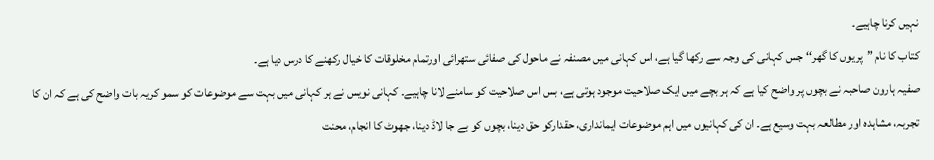نہیں کرنا چاہیے۔
کتاب کا نام ”پریوں کا گھر‘‘ جس کہانی کی وجہ سے رکھا گیا ہے، اس کہانی میں مصنفہ نے ماحول کی صفائی ستھرائی اورتمام مخلوقات کا خیال رکھنے کا درس دیا ہے۔
صفیہ ہارون صاحبہ نے بچوں پر واضح کیا ہے کہ ہر بچے میں ایک صلاحیت موجود ہوتی ہے، بس اس صلاحیت کو سامنے لانا چاہیے۔ کہانی نویس نے ہر کہانی میں بہت سے موضوعات کو سمو کریہ بات واضح کی ہے کہ ان کا تجربہ، مشاہدہ اور مطالعہ بہت وسیع ہے۔ ان کی کہانیوں میں اہم موضوعات ایمانداری، حقدارکو حق دینا، بچوں کو بے جا لاڈ دینا، جھوٹ کا انجام، محنت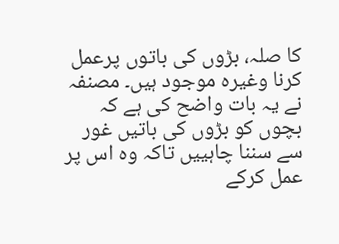کا صلہ، بڑوں کی باتوں پرعمل کرنا وغیرہ موجود ہیں۔ مصنفہ نے یہ بات واضح کی ہے کہ بچوں کو بڑوں کی باتیں غور سے سننا چاہییں تاکہ وہ اس پر عمل کرکے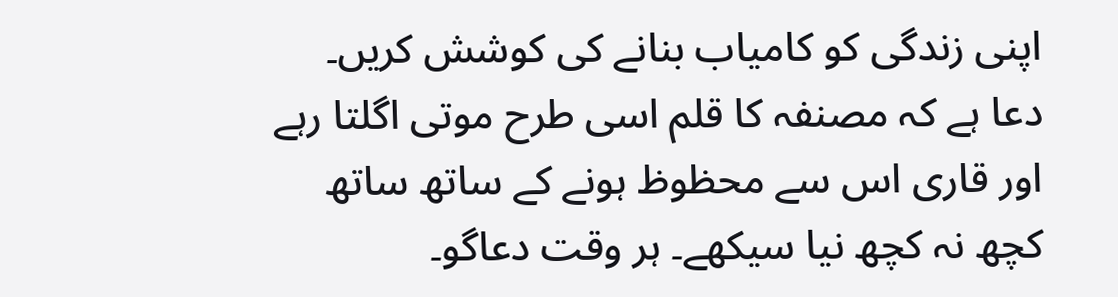اپنی زندگی کو کامیاب بنانے کی کوشش کریں۔
دعا ہے کہ مصنفہ کا قلم اسی طرح موتی اگلتا رہے اور قاری اس سے محظوظ ہونے کے ساتھ ساتھ کچھ نہ کچھ نیا سیکھے۔ ہر وقت دعاگو۔